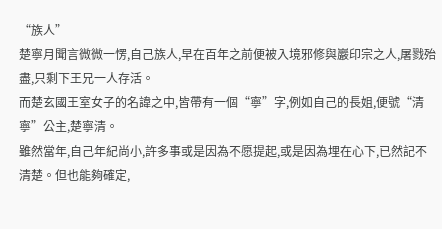“族人”
楚寧月聞言微微一愣,自己族人,早在百年之前便被入境邪修與巖印宗之人,屠戮殆盡,只剩下王兄一人存活。
而楚玄國王室女子的名諱之中,皆帶有一個“寧”字,例如自己的長姐,便號“清寧”公主,楚寧清。
雖然當年,自己年紀尚小,許多事或是因為不愿提起,或是因為埋在心下,已然記不清楚。但也能夠確定,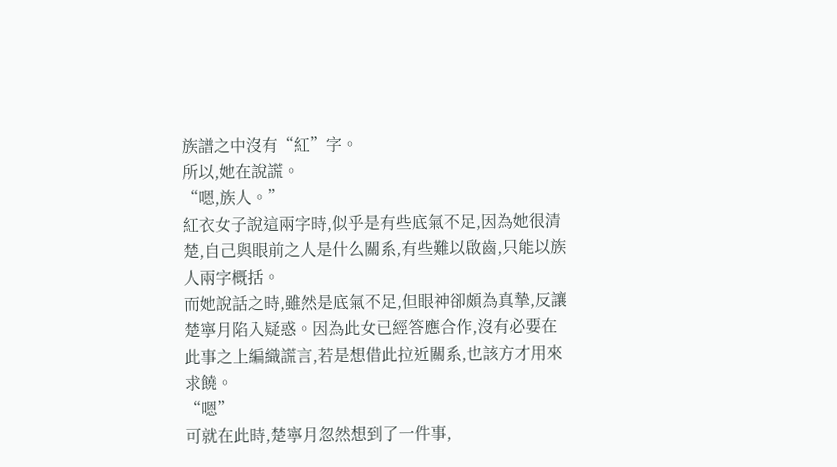族譜之中沒有“紅”字。
所以,她在說謊。
“嗯,族人。”
紅衣女子說這兩字時,似乎是有些底氣不足,因為她很清楚,自己與眼前之人是什么關系,有些難以啟齒,只能以族人兩字概括。
而她說話之時,雖然是底氣不足,但眼神卻頗為真摯,反讓楚寧月陷入疑惑。因為此女已經答應合作,沒有必要在此事之上編織謊言,若是想借此拉近關系,也該方才用來求饒。
“嗯”
可就在此時,楚寧月忽然想到了一件事,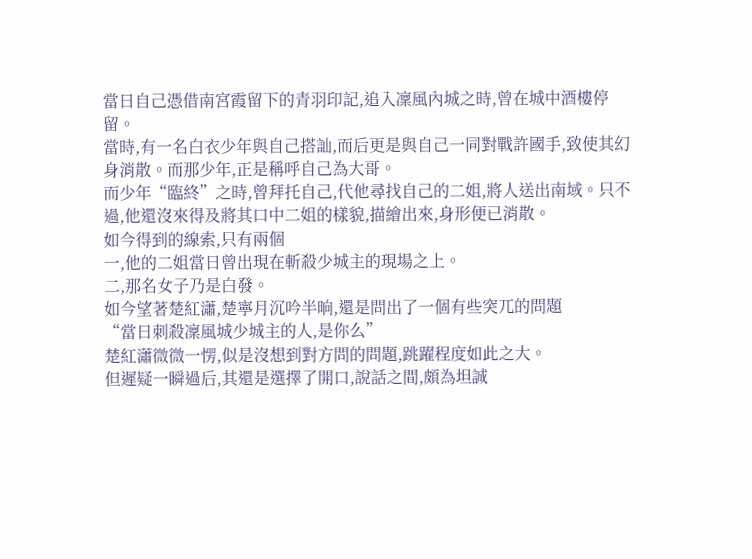當日自己憑借南宮霞留下的青羽印記,追入凜風內城之時,曾在城中酒樓停留。
當時,有一名白衣少年與自己搭訕,而后更是與自己一同對戰許國手,致使其幻身消散。而那少年,正是稱呼自己為大哥。
而少年“臨終”之時,曾拜托自己,代他尋找自己的二姐,將人送出南域。只不過,他還沒來得及將其口中二姐的樣貌,描繪出來,身形便已消散。
如今得到的線索,只有兩個
一,他的二姐當日曾出現在斬殺少城主的現場之上。
二,那名女子乃是白發。
如今望著楚紅瀟,楚寧月沉吟半晌,還是問出了一個有些突兀的問題
“當日刺殺凜風城少城主的人,是你么”
楚紅瀟微微一愣,似是沒想到對方問的問題,跳躍程度如此之大。
但遲疑一瞬過后,其還是選擇了開口,說話之間,頗為坦誠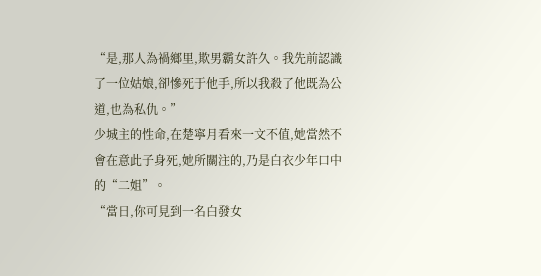“是,那人為禍鄉里,欺男霸女許久。我先前認識了一位姑娘,卻慘死于他手,所以我殺了他既為公道,也為私仇。”
少城主的性命,在楚寧月看來一文不值,她當然不會在意此子身死,她所關注的,乃是白衣少年口中的“二姐”。
“當日,你可見到一名白發女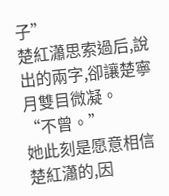子”
楚紅瀟思索過后,說出的兩字,卻讓楚寧月雙目微凝。
“不曾。”
她此刻是愿意相信楚紅瀟的,因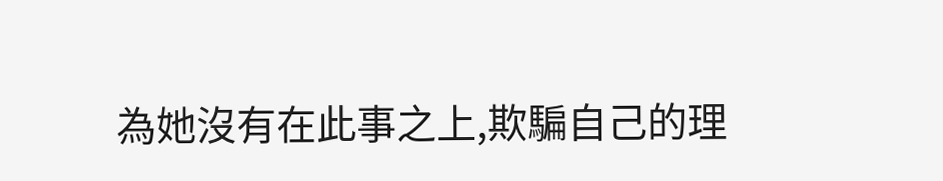為她沒有在此事之上,欺騙自己的理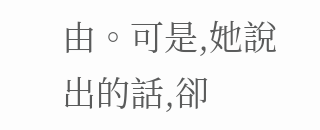由。可是,她說出的話,卻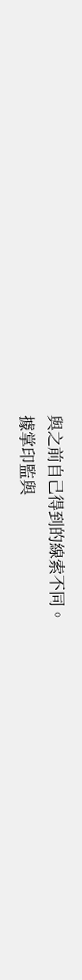與之前自己得到的線索不同。
據掌印監與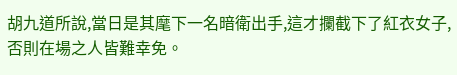胡九道所說,當日是其麾下一名暗衛出手,這才攔截下了紅衣女子,否則在場之人皆難幸免。